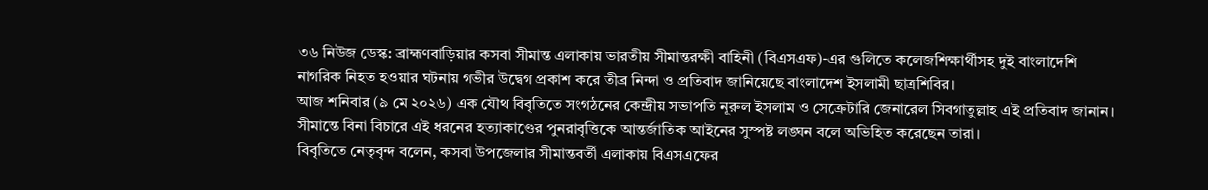৩৬ নিউজ ডেস্ক: ব্রাহ্মণবাড়িয়ার কসবা সীমান্ত এলাকায় ভারতীয় সীমান্তরক্ষী বাহিনী (বিএসএফ)-এর গুলিতে কলেজশিক্ষার্থীসহ দুই বাংলাদেশি নাগরিক নিহত হওয়ার ঘটনায় গভীর উদ্বেগ প্রকাশ করে তীব্র নিন্দা ও প্রতিবাদ জানিয়েছে বাংলাদেশ ইসলামী ছাত্রশিবির।
আজ শনিবার (৯ মে ২০২৬) এক যৌথ বিবৃতিতে সংগঠনের কেন্দ্রীয় সভাপতি নূরুল ইসলাম ও সেক্রেটারি জেনারেল সিবগাতুল্লাহ এই প্রতিবাদ জানান। সীমান্তে বিনা বিচারে এই ধরনের হত্যাকাণ্ডের পুনরাবৃত্তিকে আন্তর্জাতিক আইনের সুস্পষ্ট লঙ্ঘন বলে অভিহিত করেছেন তারা।
বিবৃতিতে নেতৃবৃন্দ বলেন, কসবা উপজেলার সীমান্তবর্তী এলাকায় বিএসএফের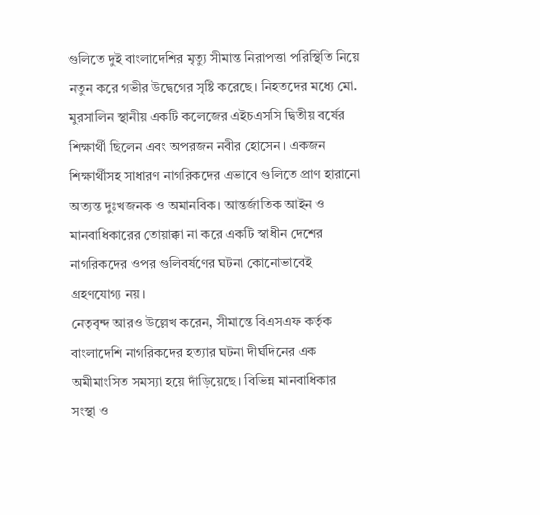গুলিতে দুই বাংলাদেশির মৃত্যু সীমান্ত নিরাপত্তা পরিস্থিতি নিয়ে নতুন করে গভীর উদ্বেগের সৃষ্টি করেছে। নিহতদের মধ্যে মো. মুরসালিন স্থানীয় একটি কলেজের এইচএসসি দ্বিতীয় বর্ষের শিক্ষার্থী ছিলেন এবং অপরজন নবীর হোসেন। একজন শিক্ষার্থীসহ সাধারণ নাগরিকদের এভাবে গুলিতে প্রাণ হারানো অত্যন্ত দুঃখজনক ও অমানবিক। আন্তর্জাতিক আইন ও মানবাধিকারের তোয়াক্কা না করে একটি স্বাধীন দেশের নাগরিকদের ওপর গুলিবর্ষণের ঘটনা কোনোভাবেই গ্রহণযোগ্য নয়।
নেতৃবৃন্দ আরও উল্লেখ করেন, সীমান্তে বিএসএফ কর্তৃক বাংলাদেশি নাগরিকদের হত্যার ঘটনা দীর্ঘদিনের এক অমীমাংসিত সমস্যা হয়ে দাঁড়িয়েছে। বিভিন্ন মানবাধিকার সংস্থা ও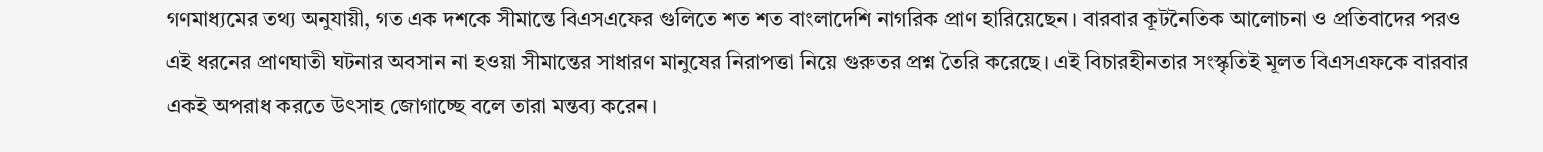গণমাধ্যমের তথ্য অনুযায়ী, গত এক দশকে সীমান্তে বিএসএফের গুলিতে শত শত বাংলাদেশি নাগরিক প্রাণ হারিয়েছেন। বারবার কূটনৈতিক আলোচনা ও প্রতিবাদের পরও এই ধরনের প্রাণঘাতী ঘটনার অবসান না হওয়া সীমান্তের সাধারণ মানুষের নিরাপত্তা নিয়ে গুরুতর প্রশ্ন তৈরি করেছে। এই বিচারহীনতার সংস্কৃতিই মূলত বিএসএফকে বারবার একই অপরাধ করতে উৎসাহ জোগাচ্ছে বলে তারা মন্তব্য করেন।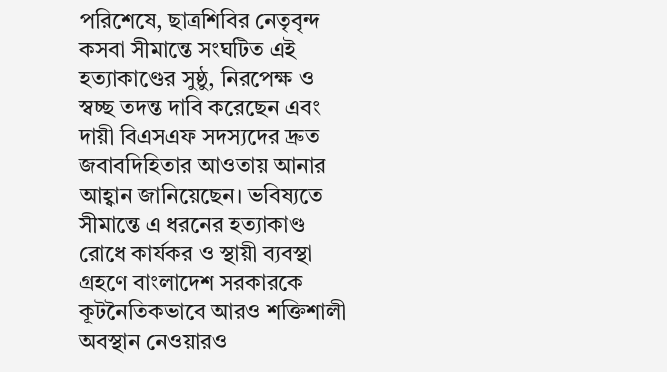পরিশেষে, ছাত্রশিবির নেতৃবৃন্দ কসবা সীমান্তে সংঘটিত এই হত্যাকাণ্ডের সুষ্ঠু, নিরপেক্ষ ও স্বচ্ছ তদন্ত দাবি করেছেন এবং দায়ী বিএসএফ সদস্যদের দ্রুত জবাবদিহিতার আওতায় আনার আহ্বান জানিয়েছেন। ভবিষ্যতে সীমান্তে এ ধরনের হত্যাকাণ্ড রোধে কার্যকর ও স্থায়ী ব্যবস্থা গ্রহণে বাংলাদেশ সরকারকে কূটনৈতিকভাবে আরও শক্তিশালী অবস্থান নেওয়ারও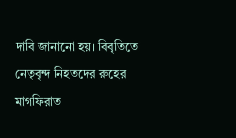দাবি জানানো হয়। বিবৃতিতে নেতৃবৃন্দ নিহতদের রুহের মাগফিরাত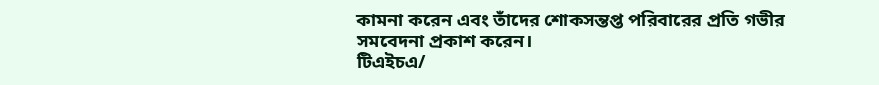কামনা করেন এবং তাঁদের শোকসন্তপ্ত পরিবারের প্রতি গভীর সমবেদনা প্রকাশ করেন।
টিএইচএ/